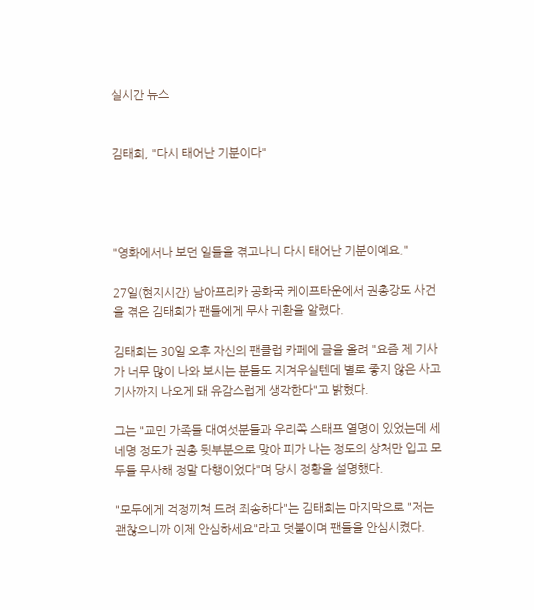실시간 뉴스


김태희, "다시 태어난 기분이다"




"영화에서나 보던 일들을 겪고나니 다시 태어난 기분이예요."

27일(현지시간) 남아프리카 공화국 케이프타운에서 권총강도 사건을 겪은 김태희가 팬들에게 무사 귀환을 알렸다.

김태희는 30일 오후 자신의 팬클럽 카페에 글을 올려 "요즘 제 기사가 너무 많이 나와 보시는 분들도 지겨우실텐데 별로 좋지 않은 사고기사까지 나오게 돼 유감스럽게 생각한다"고 밝혔다.

그는 "교민 가족들 대여섯분들과 우리쪽 스태프 열명이 있었는데 세네명 정도가 권총 뒷부분으로 맞아 피가 나는 정도의 상처만 입고 모두들 무사해 정말 다행이었다"며 당시 정황을 설명했다.

"모두에게 걱정끼쳐 드려 죄송하다"는 김태희는 마지막으로 "저는 괜찮으니까 이제 안심하세요"라고 덧붙이며 팬들을 안심시켰다.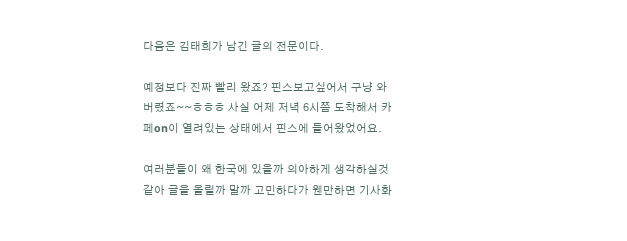다음은 김태희가 남긴 글의 전문이다.

예정보다 진짜 빨리 왔죠? 핀스보고싶어서 구냥 와버렸죠~~ㅎㅎㅎ 사실 어제 저녁 6시쯤 도착해서 카페on이 열려있는 상태에서 핀스에 들어왔었어요.

여러분들이 왜 한국에 있을까 의아하게 생각하실것 같아 글을 올릴까 말까 고민하다가 웬만하면 기사화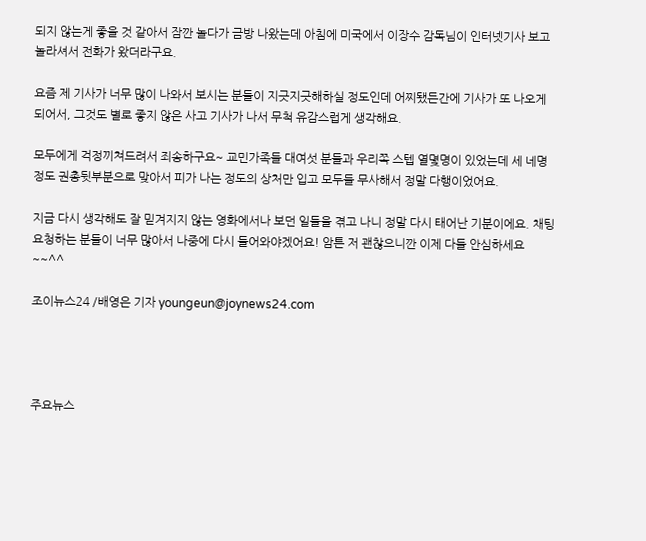되지 않는게 좋을 것 같아서 잠깐 놀다가 금방 나왔는데 아침에 미국에서 이장수 감독님이 인터넷기사 보고 놀라셔서 전화가 왔더라구요.

요즘 제 기사가 너무 많이 나와서 보시는 분들이 지긋지긋해하실 정도인데 어찌됐든간에 기사가 또 나오게 되어서, 그것도 별로 좋지 않은 사고 기사가 나서 무척 유감스럽게 생각해요.

모두에게 걱정끼쳐드려서 죄송하구요~ 교민가족들 대여섯 분들과 우리쪽 스텝 열몇명이 있었는데 세 네명 정도 권총뒷부분으로 맞아서 피가 나는 정도의 상처만 입고 모두들 무사해서 정말 다행이었어요.

지금 다시 생각해도 잘 믿겨지지 않는 영화에서나 보던 일들을 겪고 나니 정말 다시 태어난 기분이에요. 채팅요청하는 분들이 너무 많아서 나중에 다시 들어와야겠어요! 암튼 저 괜찮으니깐 이제 다들 안심하세요~~^^

조이뉴스24 /배영은 기자 youngeun@joynews24.com




주요뉴스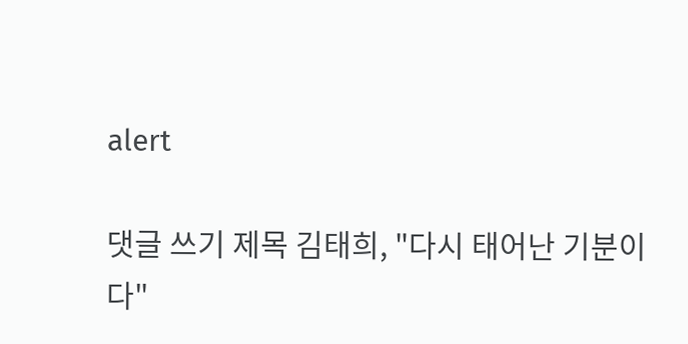alert

댓글 쓰기 제목 김태희, "다시 태어난 기분이다"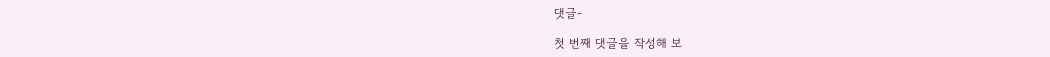댓글-

첫 번째 댓글을 작성해 보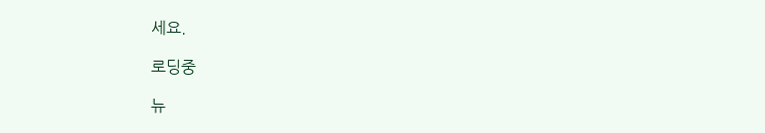세요.

로딩중

뉴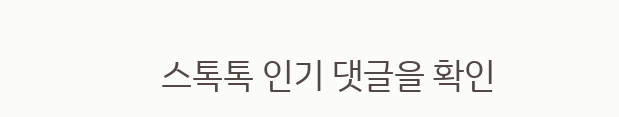스톡톡 인기 댓글을 확인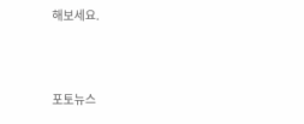해보세요.



포토뉴스